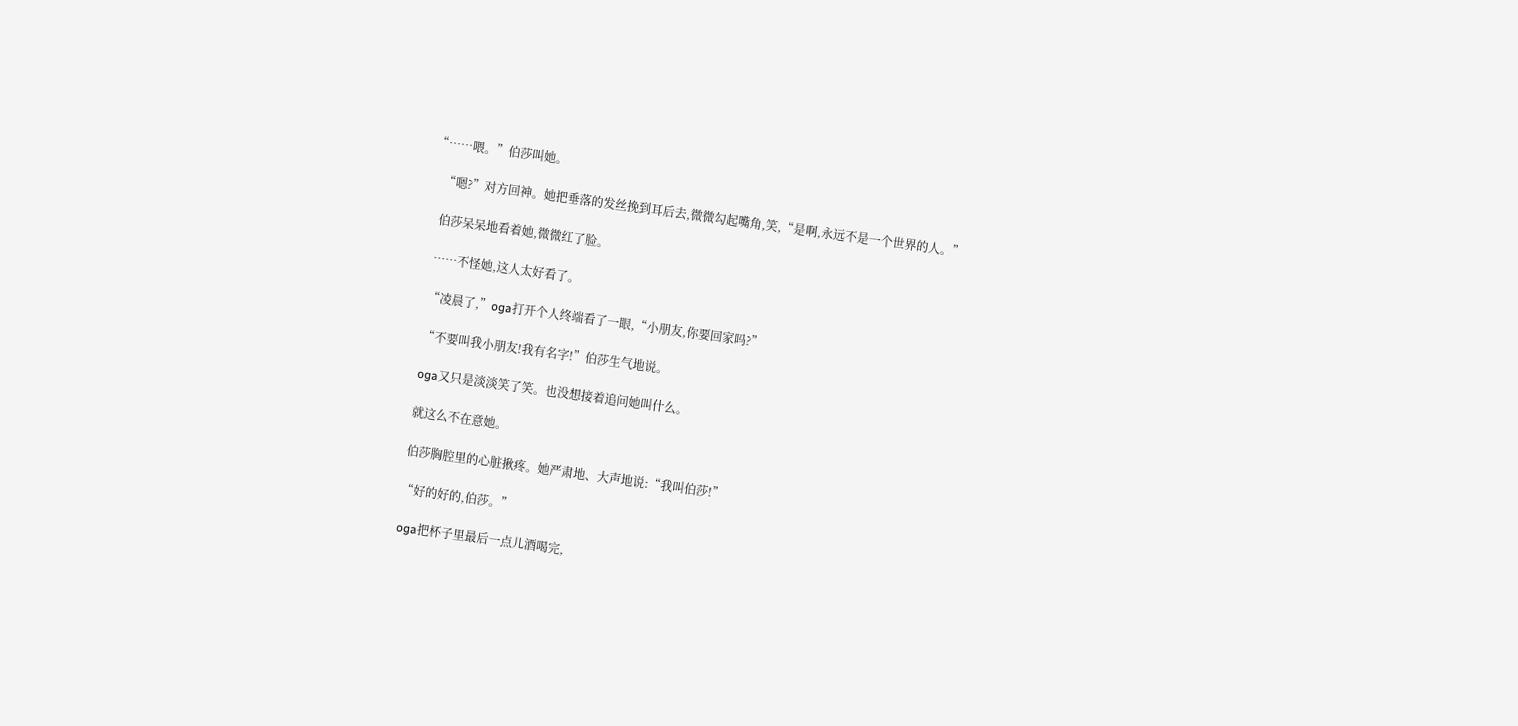“……喂。”伯莎叫她。

    “嗯?”对方回神。她把垂落的发丝挽到耳后去,微微勾起嘴角,笑,“是啊,永远不是一个世界的人。”

    伯莎呆呆地看着她,微微红了脸。

    ……不怪她,这人太好看了。

    “凌晨了,”oga打开个人终端看了一眼,“小朋友,你要回家吗?”

    “不要叫我小朋友!我有名字!”伯莎生气地说。

    oga又只是淡淡笑了笑。也没想接着追问她叫什么。

    就这么不在意她。

    伯莎胸腔里的心脏揪疼。她严肃地、大声地说:“我叫伯莎!”

    “好的好的,伯莎。”

    oga把杯子里最后一点儿酒喝完,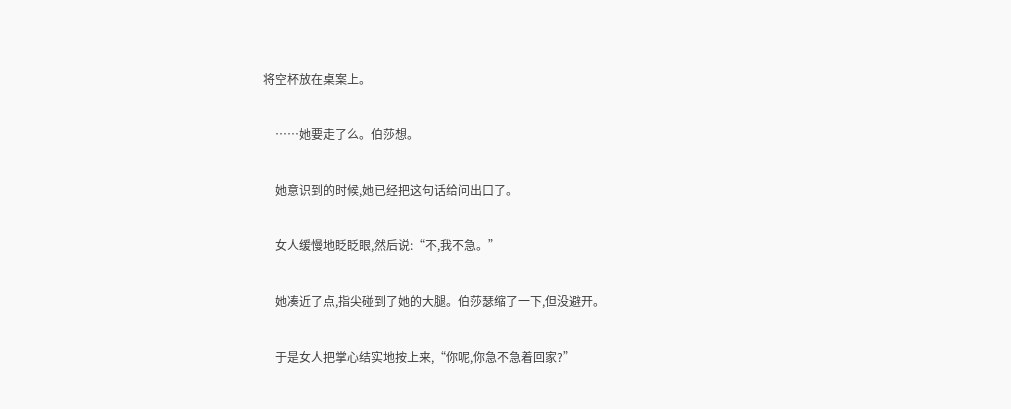将空杯放在桌案上。

    ……她要走了么。伯莎想。

    她意识到的时候,她已经把这句话给问出口了。

    女人缓慢地眨眨眼,然后说:“不,我不急。”

    她凑近了点,指尖碰到了她的大腿。伯莎瑟缩了一下,但没避开。

    于是女人把掌心结实地按上来,“你呢,你急不急着回家?”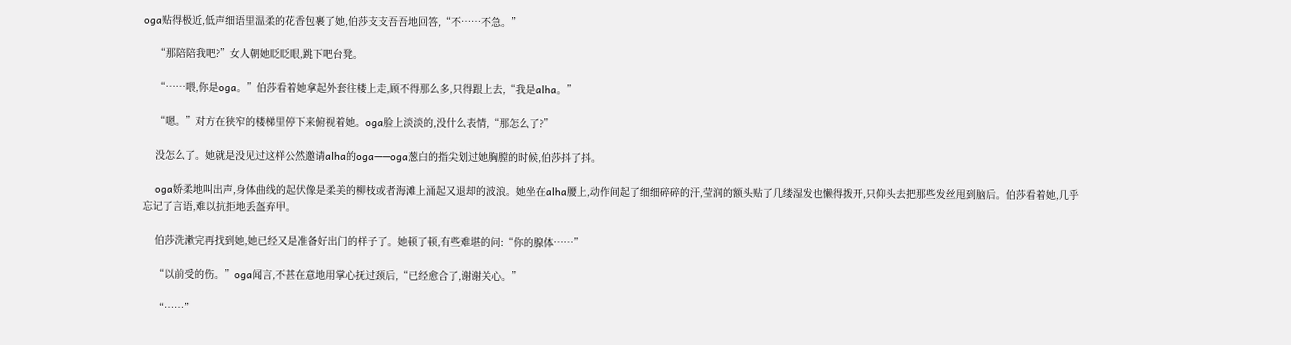oga贴得极近,低声细语里温柔的花香包裹了她,伯莎支支吾吾地回答,“不……不急。”

    “那陪陪我吧?”女人朝她眨眨眼,跳下吧台凳。

    “……喂,你是oga。”伯莎看着她拿起外套往楼上走,顾不得那么多,只得跟上去,“我是alha。”

    “嗯。”对方在狭窄的楼梯里停下来俯视着她。oga脸上淡淡的,没什么表情,“那怎么了?”

    没怎么了。她就是没见过这样公然邀请alha的oga——oga葱白的指尖划过她胸膛的时候,伯莎抖了抖。

    oga娇柔地叫出声,身体曲线的起伏像是柔美的柳枝或者海滩上涌起又退却的波浪。她坐在alha腰上,动作间起了细细碎碎的汗,莹润的额头贴了几缕湿发也懒得拨开,只仰头去把那些发丝甩到脑后。伯莎看着她,几乎忘记了言语,难以抗拒地丢盔弃甲。

    伯莎洗漱完再找到她,她已经又是准备好出门的样子了。她顿了顿,有些难堪的问:“你的腺体……”

    “以前受的伤。”oga闻言,不甚在意地用掌心抚过颈后,“已经愈合了,谢谢关心。”

    “……”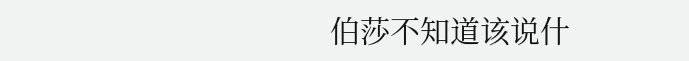伯莎不知道该说什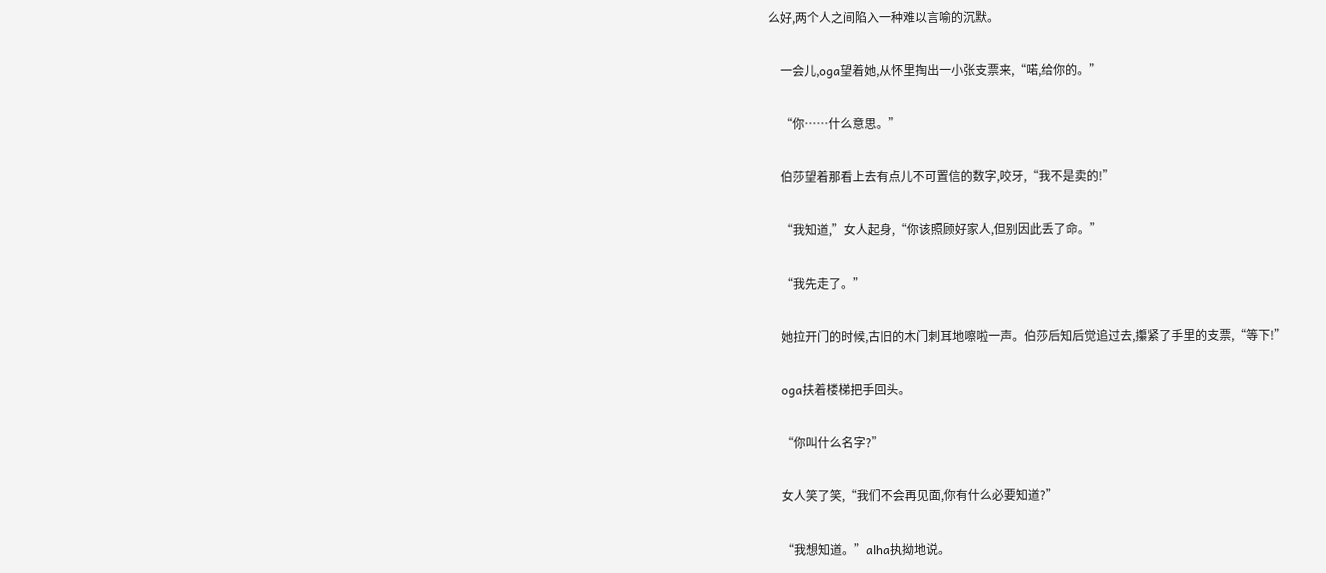么好,两个人之间陷入一种难以言喻的沉默。

    一会儿,oga望着她,从怀里掏出一小张支票来,“喏,给你的。”

    “你……什么意思。”

    伯莎望着那看上去有点儿不可置信的数字,咬牙,“我不是卖的!”

    “我知道,”女人起身,“你该照顾好家人,但别因此丢了命。”

    “我先走了。”

    她拉开门的时候,古旧的木门刺耳地嚓啦一声。伯莎后知后觉追过去,攥紧了手里的支票,“等下!”

    oga扶着楼梯把手回头。

    “你叫什么名字?”

    女人笑了笑,“我们不会再见面,你有什么必要知道?”

    “我想知道。”alha执拗地说。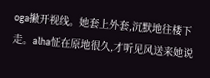oga撇开视线。她套上外套,沉默地往楼下走。alha怔在原地很久,才听见风送来她说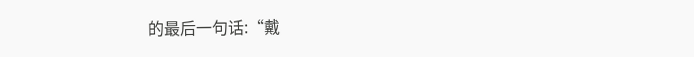的最后一句话:“戴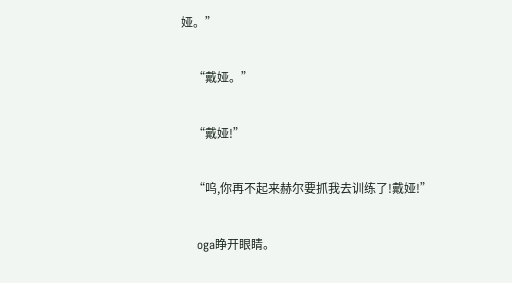娅。”

    “戴娅。”

    “戴娅!”

    “呜,你再不起来赫尔要抓我去训练了!戴娅!”

    oga睁开眼睛。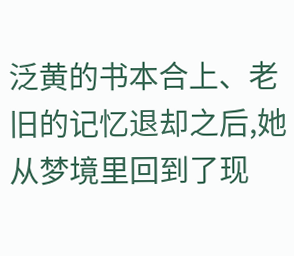泛黄的书本合上、老旧的记忆退却之后,她从梦境里回到了现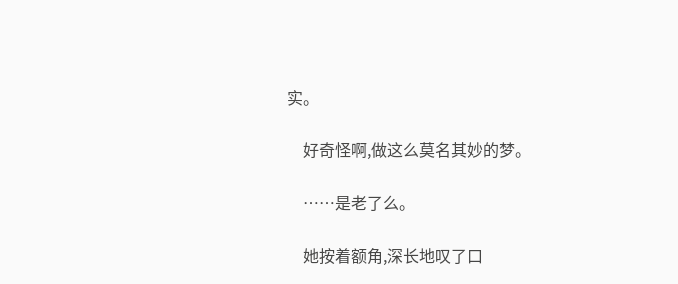实。

    好奇怪啊,做这么莫名其妙的梦。

    ……是老了么。

    她按着额角,深长地叹了口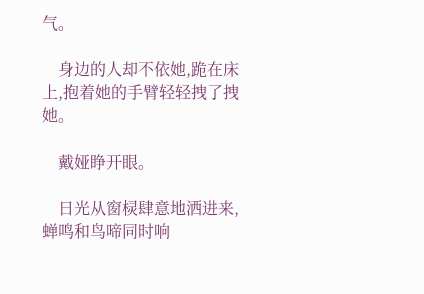气。

    身边的人却不依她,跪在床上,抱着她的手臂轻轻拽了拽她。

    戴娅睁开眼。

    日光从窗棂肆意地洒进来,蝉鸣和鸟啼同时响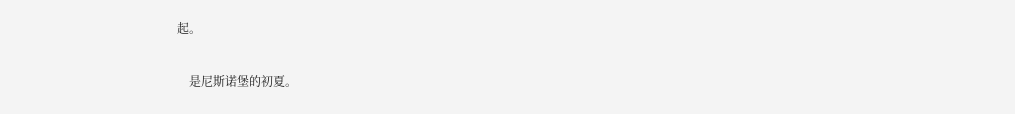起。

    是尼斯诺堡的初夏。